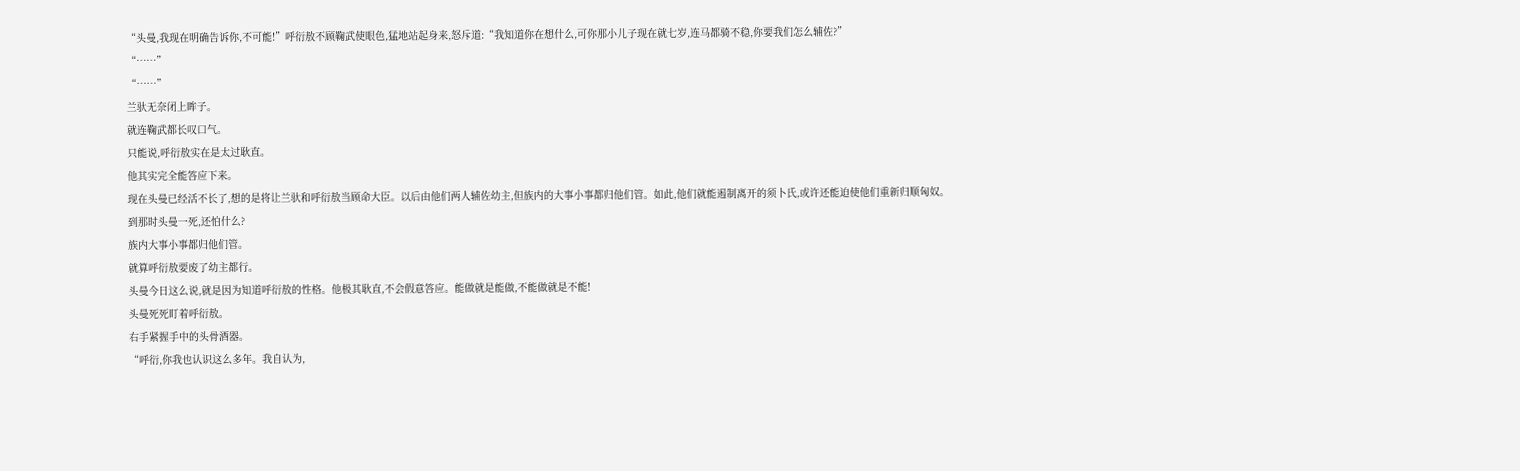“头曼,我现在明确告诉你,不可能!”呼衍敖不顾鞠武使眼色,猛地站起身来,怒斥道:“我知道你在想什么,可你那小儿子现在就七岁,连马都骑不稳,你要我们怎么辅佐?”
“……”
“……”
兰驮无奈闭上眸子。
就连鞠武都长叹口气。
只能说,呼衍敖实在是太过耿直。
他其实完全能答应下来。
现在头曼已经活不长了,想的是将让兰驮和呼衍敖当顾命大臣。以后由他们两人辅佐幼主,但族内的大事小事都归他们管。如此,他们就能遏制离开的须卜氏,或许还能迫使他们重新归顺匈奴。
到那时头曼一死,还怕什么?
族内大事小事都归他们管。
就算呼衍敖要废了幼主都行。
头曼今日这么说,就是因为知道呼衍敖的性格。他极其耿直,不会假意答应。能做就是能做,不能做就是不能!
头曼死死盯着呼衍敖。
右手紧握手中的头骨酒器。
“呼衍,你我也认识这么多年。我自认为,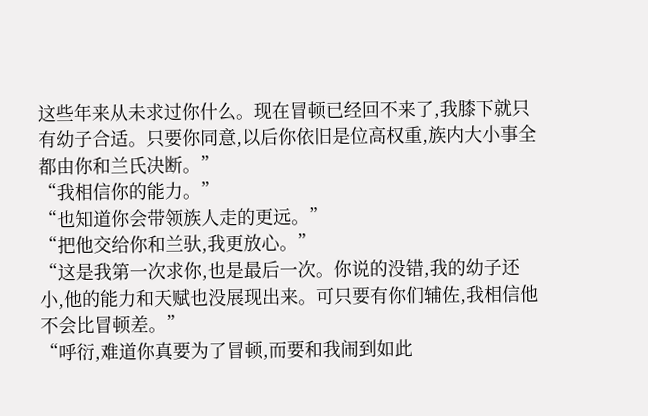这些年来从未求过你什么。现在冒顿已经回不来了,我膝下就只有幼子合适。只要你同意,以后你依旧是位高权重,族内大小事全都由你和兰氏决断。”
“我相信你的能力。”
“也知道你会带领族人走的更远。”
“把他交给你和兰驮,我更放心。”
“这是我第一次求你,也是最后一次。你说的没错,我的幼子还小,他的能力和天赋也没展现出来。可只要有你们辅佐,我相信他不会比冒顿差。”
“呼衍,难道你真要为了冒顿,而要和我闹到如此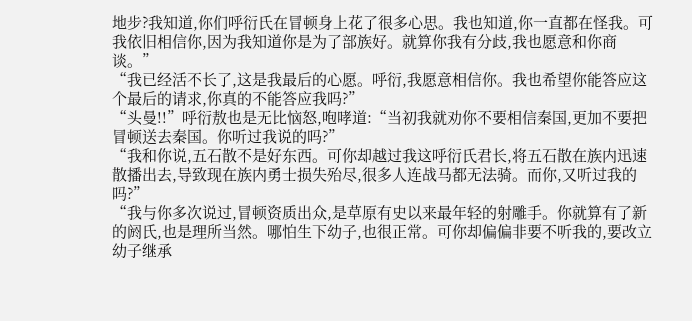地步?我知道,你们呼衍氏在冒顿身上花了很多心思。我也知道,你一直都在怪我。可我依旧相信你,因为我知道你是为了部族好。就算你我有分歧,我也愿意和你商谈。”
“我已经活不长了,这是我最后的心愿。呼衍,我愿意相信你。我也希望你能答应这个最后的请求,你真的不能答应我吗?”
“头曼!!”呼衍敖也是无比恼怒,咆哮道:“当初我就劝你不要相信秦国,更加不要把冒顿送去秦国。你听过我说的吗?”
“我和你说,五石散不是好东西。可你却越过我这呼衍氏君长,将五石散在族内迅速散播出去,导致现在族内勇士损失殆尽,很多人连战马都无法骑。而你,又听过我的吗?”
“我与你多次说过,冒顿资质出众,是草原有史以来最年轻的射雕手。你就算有了新的阏氏,也是理所当然。哪怕生下幼子,也很正常。可你却偏偏非要不听我的,要改立幼子继承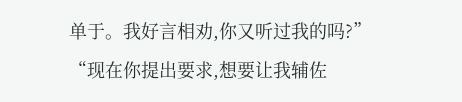单于。我好言相劝,你又听过我的吗?”
“现在你提出要求,想要让我辅佐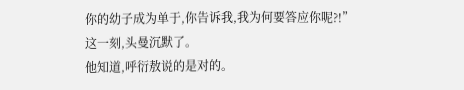你的幼子成为单于,你告诉我,我为何要答应你呢?!”
这一刻,头曼沉默了。
他知道,呼衍敖说的是对的。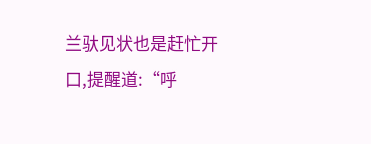兰驮见状也是赶忙开口,提醒道:“呼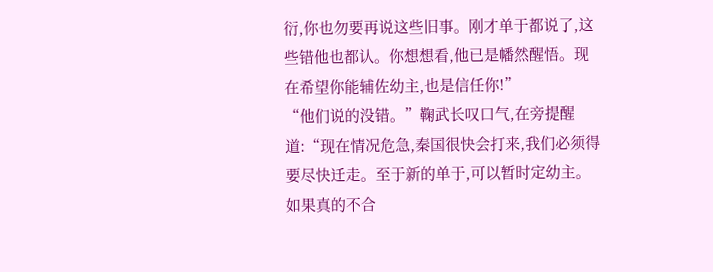衍,你也勿要再说这些旧事。刚才单于都说了,这些错他也都认。你想想看,他已是幡然醒悟。现在希望你能辅佐幼主,也是信任你!”
“他们说的没错。”鞠武长叹口气,在旁提醒道:“现在情况危急,秦国很快会打来,我们必须得要尽快迁走。至于新的单于,可以暂时定幼主。如果真的不合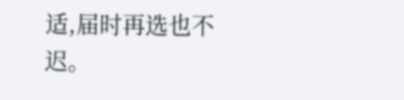适,届时再选也不迟。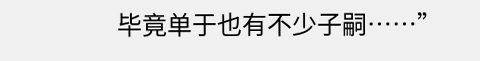毕竟单于也有不少子嗣……”